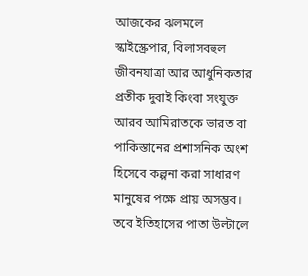আজকের ঝলমলে স্কাইস্ক্রেপার, বিলাসবহুল জীবনযাত্রা আর আধুনিকতার প্রতীক দুবাই কিংবা সংযুক্ত আরব আমিরাতকে ভারত বা পাকিস্তানের প্রশাসনিক অংশ হিসেবে কল্পনা করা সাধারণ মানুষের পক্ষে প্রায় অসম্ভব। তবে ইতিহাসের পাতা উল্টালে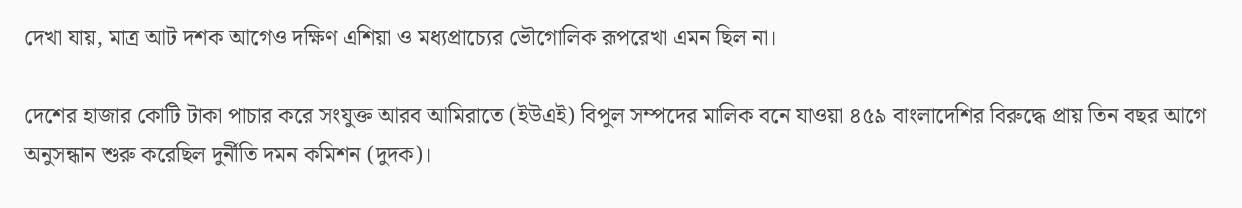দেখা যায়, মাত্র আট দশক আগেও দক্ষিণ এশিয়া ও মধ্যপ্রাচ্যের ভৌগোলিক রূপরেখা এমন ছিল না।

দেশের হাজার কোটি টাকা পাচার করে সংযুক্ত আরব আমিরাতে (ইউএই) বিপুল সম্পদের মালিক বনে যাওয়া ৪৫৯ বাংলাদেশির বিরুদ্ধে প্রায় তিন বছর আগে অনুসন্ধান শুরু করেছিল দুর্নীতি দমন কমিশন (দুদক)।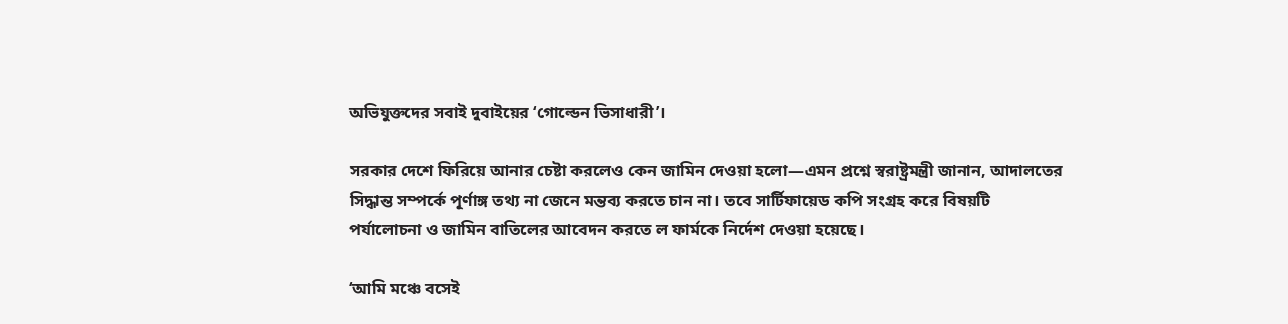অভিযুক্তদের সবাই দুবাইয়ের ‘গোল্ডেন ভিসাধারী’।

সরকার দেশে ফিরিয়ে আনার চেষ্টা করলেও কেন জামিন দেওয়া হলো—এমন প্রশ্নে স্বরাষ্ট্রমন্ত্রী জানান, আদালতের সিদ্ধান্ত সম্পর্কে পূর্ণাঙ্গ তথ্য না জেনে মন্তব্য করতে চান না। তবে সার্টিফায়েড কপি সংগ্রহ করে বিষয়টি পর্যালোচনা ও জামিন বাতিলের আবেদন করতে ল ফার্মকে নির্দেশ দেওয়া হয়েছে।

‘আমি মঞ্চে বসেই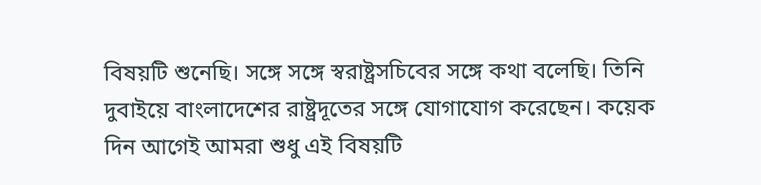বিষয়টি শুনেছি। সঙ্গে সঙ্গে স্বরাষ্ট্রসচিবের সঙ্গে কথা বলেছি। তিনি দুবাইয়ে বাংলাদেশের রাষ্ট্রদূতের সঙ্গে যোগাযোগ করেছেন। কয়েক দিন আগেই আমরা শুধু এই বিষয়টি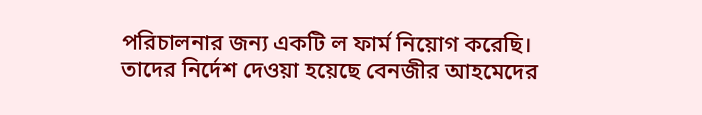পরিচালনার জন্য একটি ল ফার্ম নিয়োগ করেছি। তাদের নির্দেশ দেওয়া হয়েছে বেনজীর আহমেদের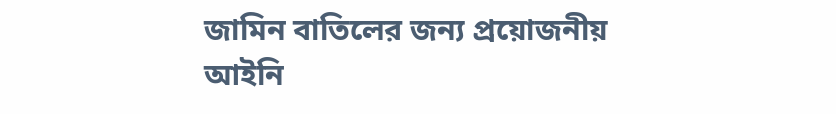জামিন বাতিলের জন্য প্রয়োজনীয় আইনি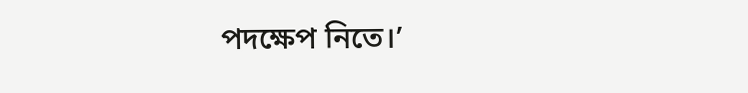পদক্ষেপ নিতে।’